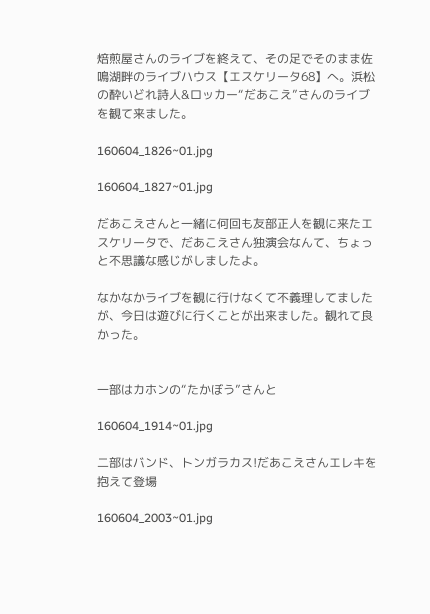焙煎屋さんのライブを終えて、その足でそのまま佐鳴湖畔のライブハウス【エスケリータ68】へ。浜松の酔いどれ詩人&ロッカー“だあこえ”さんのライブを観て来ました。

160604_1826~01.jpg

160604_1827~01.jpg

だあこえさんと一緒に何回も友部正人を観に来たエスケリータで、だあこえさん独演会なんて、ちょっと不思議な感じがしましたよ。

なかなかライブを観に行けなくて不義理してましたが、今日は遊びに行くことが出来ました。観れて良かった。


一部はカホンの“たかぼう”さんと

160604_1914~01.jpg

二部はバンド、トンガラカス!だあこえさんエレキを抱えて登場

160604_2003~01.jpg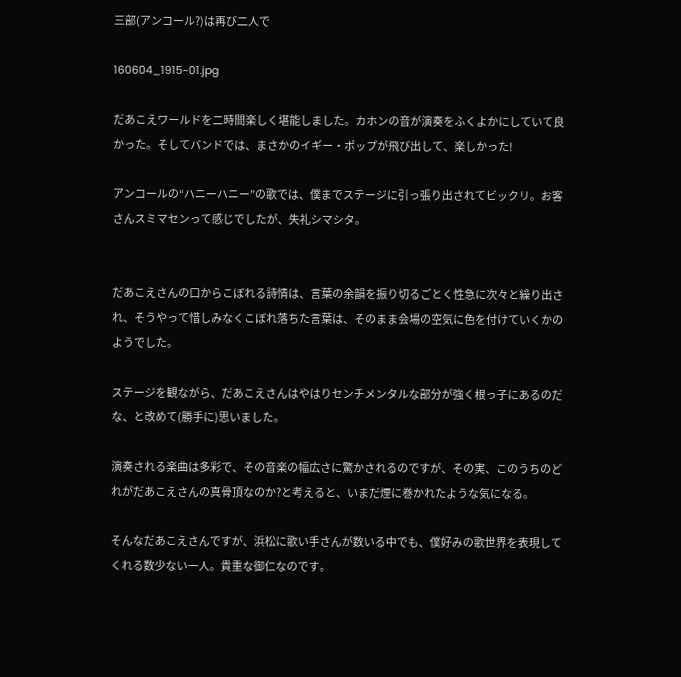三部(アンコール?)は再び二人で

160604_1915~01.jpg

だあこえワールドを二時間楽しく堪能しました。カホンの音が演奏をふくよかにしていて良かった。そしてバンドでは、まさかのイギー・ポップが飛び出して、楽しかった!

アンコールの“ハニーハニー”の歌では、僕までステージに引っ張り出されてビックリ。お客さんスミマセンって感じでしたが、失礼シマシタ。


だあこえさんの口からこぼれる詩情は、言葉の余韻を振り切るごとく性急に次々と繰り出され、そうやって惜しみなくこぼれ落ちた言葉は、そのまま会場の空気に色を付けていくかのようでした。

ステージを観ながら、だあこえさんはやはりセンチメンタルな部分が強く根っ子にあるのだな、と改めて(勝手に)思いました。

演奏される楽曲は多彩で、その音楽の幅広さに驚かされるのですが、その実、このうちのどれがだあこえさんの真骨頂なのか?と考えると、いまだ煙に巻かれたような気になる。

そんなだあこえさんですが、浜松に歌い手さんが数いる中でも、僕好みの歌世界を表現してくれる数少ない一人。貴重な御仁なのです。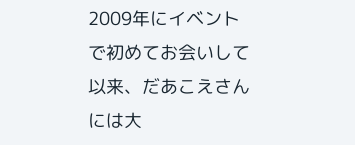2009年にイベントで初めてお会いして以来、だあこえさんには大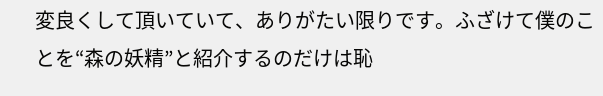変良くして頂いていて、ありがたい限りです。ふざけて僕のことを“森の妖精”と紹介するのだけは恥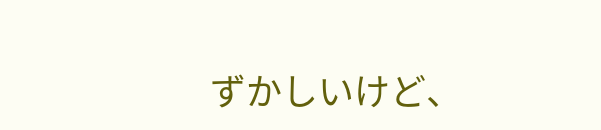ずかしいけど、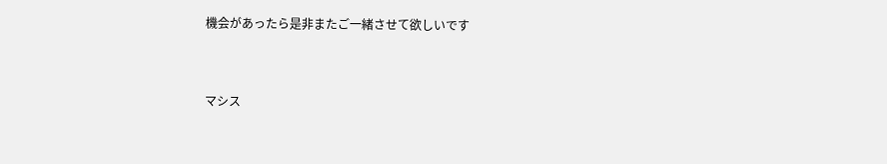機会があったら是非またご一緒させて欲しいです



マシス